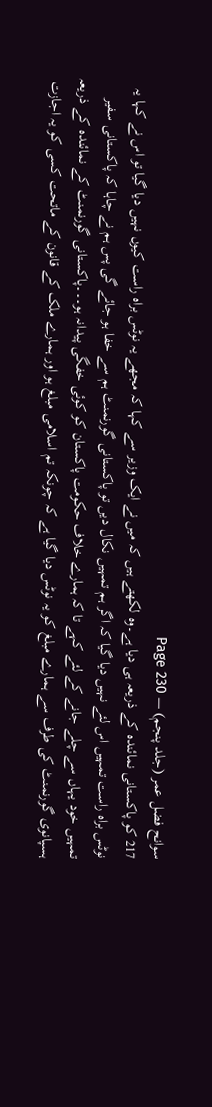سوانح فضل عمر (جلد پنجم) — Page 230
217 کو پاکستانی نمائندہ کے ذریعہ ہی دیا ہے۔وہ لکھتے ہیں کہ میں نے ایک وزیر سے کہا کہ مجھے یہ نوٹس براہ راست کیوں نہیں دیا گیا تو اس نے کہا یہ نوٹس براہ راست تمہیں اس لئے نہیں دیا گیا کہ اگر ہم تمہیں نکال دیں تو پاکستانی گورنمنٹ ہم سے خفا ہو جائے گی پس ہم نے چاہا کہ پاکستانی سفیر تمہیں خود یہاں سے چلے جانے کے لئے کہے تا کہ ہمارے خلاف حکومت پاکستان کو کوئی خفگی پیدانہ ہو۔۔۔پاکستانی گورنمنٹ کے نمائندہ کے ذریعہ ہسپانوی گورنمنٹ کی طرف سے ہمارے مبلغ کو یہ نوٹس دیا گیا ہے کہ چونکہ تم اسلامی مبلغ ہو اور ہمارے ملک کے قانون کے ماتحت کسی کو یہ اجازت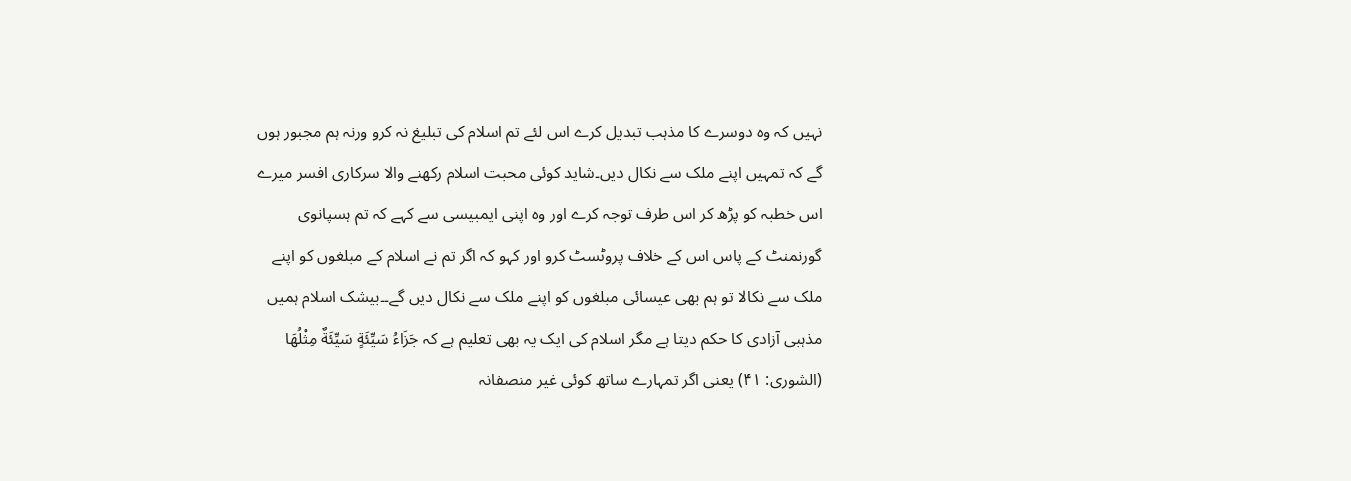نہیں کہ وہ دوسرے کا مذہب تبدیل کرے اس لئے تم اسلام کی تبلیغ نہ کرو ورنہ ہم مجبور ہوں گے کہ تمہیں اپنے ملک سے نکال دیں۔شاید کوئی محبت اسلام رکھنے والا سرکاری افسر میرے اس خطبہ کو پڑھ کر اس طرف توجہ کرے اور وہ اپنی ایمبیسی سے کہے کہ تم ہسپانوی گورنمنٹ کے پاس اس کے خلاف پروٹسٹ کرو اور کہو کہ اگر تم نے اسلام کے مبلغوں کو اپنے ملک سے نکالا تو ہم بھی عیسائی مبلغوں کو اپنے ملک سے نکال دیں گے۔۔بیشک اسلام ہمیں مذہبی آزادی کا حکم دیتا ہے مگر اسلام کی ایک یہ بھی تعلیم ہے کہ جَزَاءُ سَيِّئَةٍ سَيِّئَةٌ مِثْلُهَا (الشوری: ۴۱) یعنی اگر تمہارے ساتھ کوئی غیر منصفانہ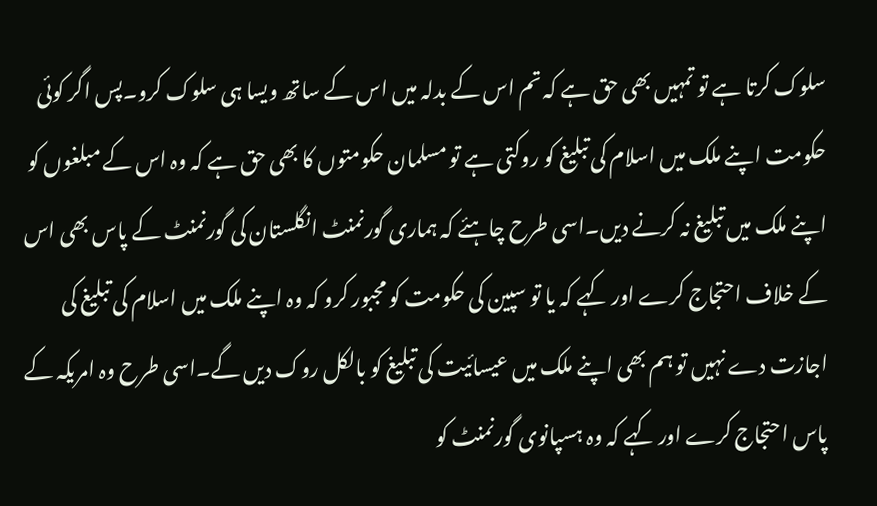سلوک کرتا ہے تو تمہیں بھی حق ہے کہ تم اس کے بدلہ میں اس کے ساتھ ویسا ہی سلوک کرو۔پس اگر کوئی حکومت اپنے ملک میں اسلام کی تبلیغ کو روکتی ہے تو مسلمان حکومتوں کا بھی حق ہے کہ وہ اس کے مبلغوں کو اپنے ملک میں تبلیغ نہ کرنے دیں۔اسی طرح چاہئے کہ ہماری گورنمنٹ انگلستان کی گورنمنٹ کے پاس بھی اس کے خلاف احتجاج کرے اور کہے کہ یا تو سپین کی حکومت کو مجبور کرو کہ وہ اپنے ملک میں اسلام کی تبلیغ کی اجازت دے نہیں تو ہم بھی اپنے ملک میں عیسائیت کی تبلیغ کو بالکل روک دیں گے۔اسی طرح وہ امریکہ کے پاس احتجاج کرے اور کہے کہ وہ ہسپانوی گورنمنٹ کو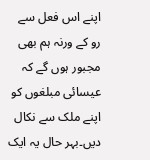اپنے اس فعل سے رو کے ورنہ ہم بھی مجبور ہوں گے کہ عیسائی مبلغوں کو اپنے ملک سے نکال دیں۔بہر حال یہ ایک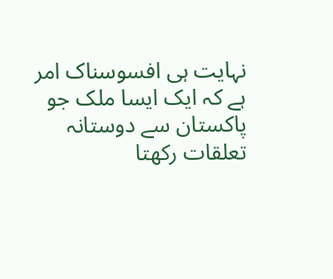نہایت ہی افسوسناک امر ہے کہ ایک ایسا ملک جو پاکستان سے دوستانہ تعلقات رکھتا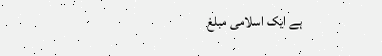ہے ایک اسلامی مبلغ